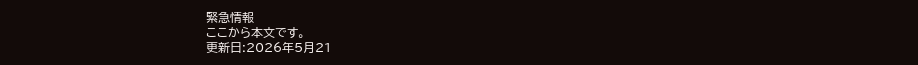緊急情報
ここから本文です。
更新日:2026年5月21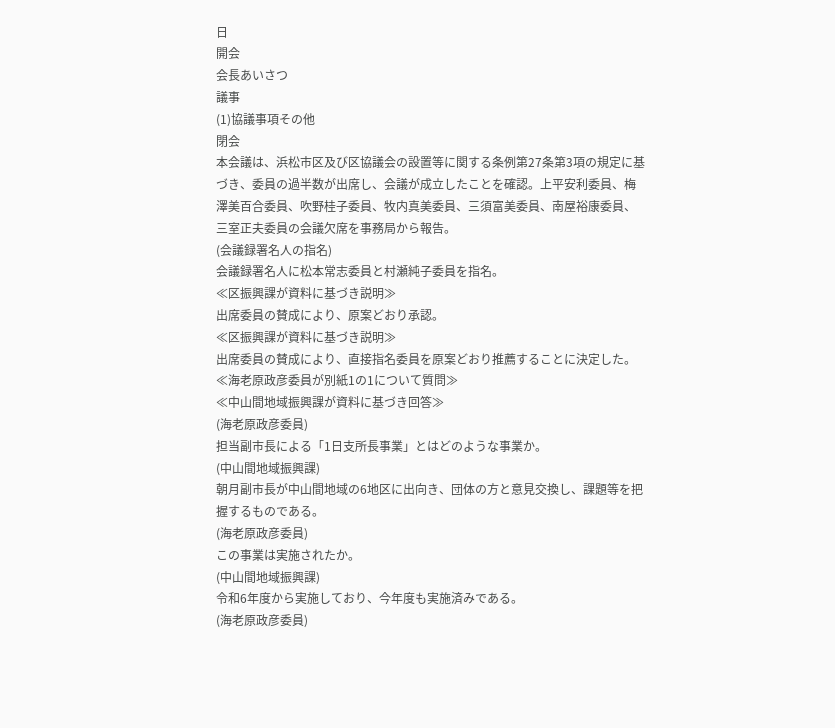日
開会
会長あいさつ
議事
(1)協議事項その他
閉会
本会議は、浜松市区及び区協議会の設置等に関する条例第27条第3項の規定に基づき、委員の過半数が出席し、会議が成立したことを確認。上平安利委員、梅澤美百合委員、吹野桂子委員、牧内真美委員、三須富美委員、南屋裕康委員、三室正夫委員の会議欠席を事務局から報告。
(会議録署名人の指名)
会議録署名人に松本常志委員と村瀬純子委員を指名。
≪区振興課が資料に基づき説明≫
出席委員の賛成により、原案どおり承認。
≪区振興課が資料に基づき説明≫
出席委員の賛成により、直接指名委員を原案どおり推薦することに決定した。
≪海老原政彦委員が別紙1の1について質問≫
≪中山間地域振興課が資料に基づき回答≫
(海老原政彦委員)
担当副市長による「1日支所長事業」とはどのような事業か。
(中山間地域振興課)
朝月副市長が中山間地域の6地区に出向き、団体の方と意見交換し、課題等を把握するものである。
(海老原政彦委員)
この事業は実施されたか。
(中山間地域振興課)
令和6年度から実施しており、今年度も実施済みである。
(海老原政彦委員)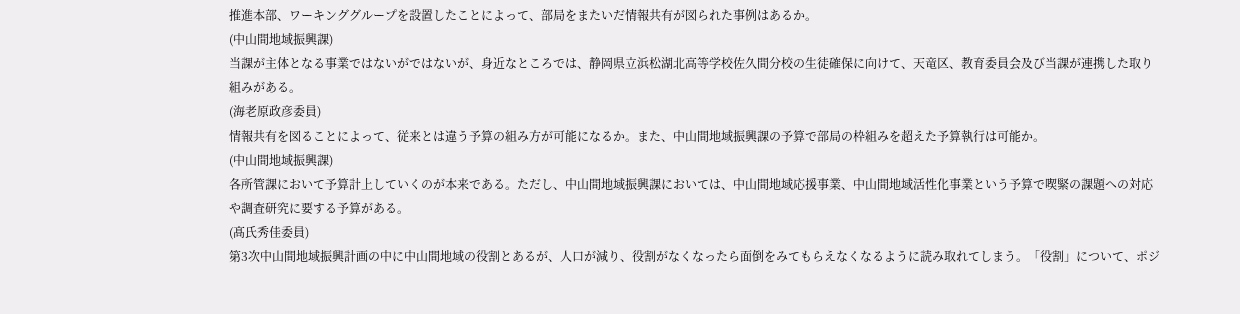推進本部、ワーキンググループを設置したことによって、部局をまたいだ情報共有が図られた事例はあるか。
(中山間地域振興課)
当課が主体となる事業ではないがではないが、身近なところでは、静岡県立浜松湖北高等学校佐久間分校の生徒確保に向けて、天竜区、教育委員会及び当課が連携した取り組みがある。
(海老原政彦委員)
情報共有を図ることによって、従来とは違う予算の組み方が可能になるか。また、中山間地域振興課の予算で部局の枠組みを超えた予算執行は可能か。
(中山間地域振興課)
各所管課において予算計上していくのが本来である。ただし、中山間地域振興課においては、中山間地域応援事業、中山間地域活性化事業という予算で喫緊の課題への対応や調査研究に要する予算がある。
(髙氏秀佳委員)
第3次中山間地域振興計画の中に中山間地域の役割とあるが、人口が減り、役割がなくなったら面倒をみてもらえなくなるように読み取れてしまう。「役割」について、ポジ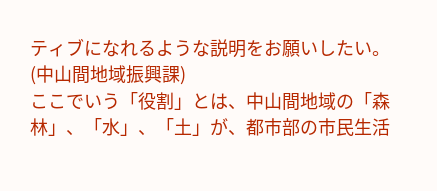ティブになれるような説明をお願いしたい。
(中山間地域振興課)
ここでいう「役割」とは、中山間地域の「森林」、「水」、「土」が、都市部の市民生活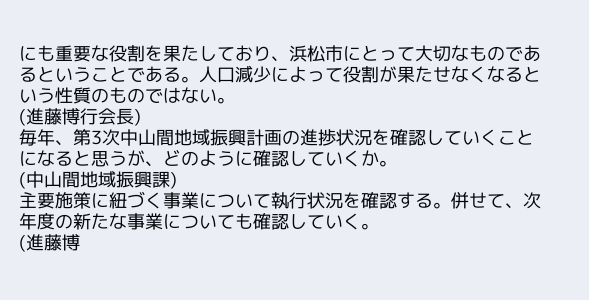にも重要な役割を果たしており、浜松市にとって大切なものであるということである。人口減少によって役割が果たせなくなるという性質のものではない。
(進藤博行会長)
毎年、第3次中山間地域振興計画の進捗状況を確認していくことになると思うが、どのように確認していくか。
(中山間地域振興課)
主要施策に紐づく事業について執行状況を確認する。併せて、次年度の新たな事業についても確認していく。
(進藤博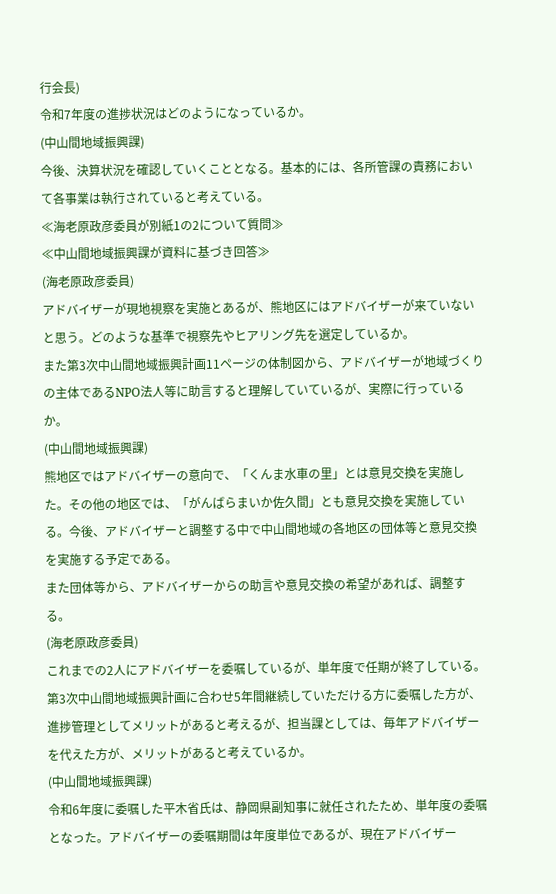行会長)
令和7年度の進捗状況はどのようになっているか。
(中山間地域振興課)
今後、決算状況を確認していくこととなる。基本的には、各所管課の責務において各事業は執行されていると考えている。
≪海老原政彦委員が別紙1の2について質問≫
≪中山間地域振興課が資料に基づき回答≫
(海老原政彦委員)
アドバイザーが現地視察を実施とあるが、熊地区にはアドバイザーが来ていないと思う。どのような基準で視察先やヒアリング先を選定しているか。
また第3次中山間地域振興計画11ページの体制図から、アドバイザーが地域づくりの主体であるNPO法人等に助言すると理解していているが、実際に行っているか。
(中山間地域振興課)
熊地区ではアドバイザーの意向で、「くんま水車の里」とは意見交換を実施した。その他の地区では、「がんばらまいか佐久間」とも意見交換を実施している。今後、アドバイザーと調整する中で中山間地域の各地区の団体等と意見交換を実施する予定である。
また団体等から、アドバイザーからの助言や意見交換の希望があれば、調整する。
(海老原政彦委員)
これまでの2人にアドバイザーを委嘱しているが、単年度で任期が終了している。第3次中山間地域振興計画に合わせ5年間継続していただける方に委嘱した方が、進捗管理としてメリットがあると考えるが、担当課としては、毎年アドバイザーを代えた方が、メリットがあると考えているか。
(中山間地域振興課)
令和6年度に委嘱した平木省氏は、静岡県副知事に就任されたため、単年度の委嘱となった。アドバイザーの委嘱期間は年度単位であるが、現在アドバイザー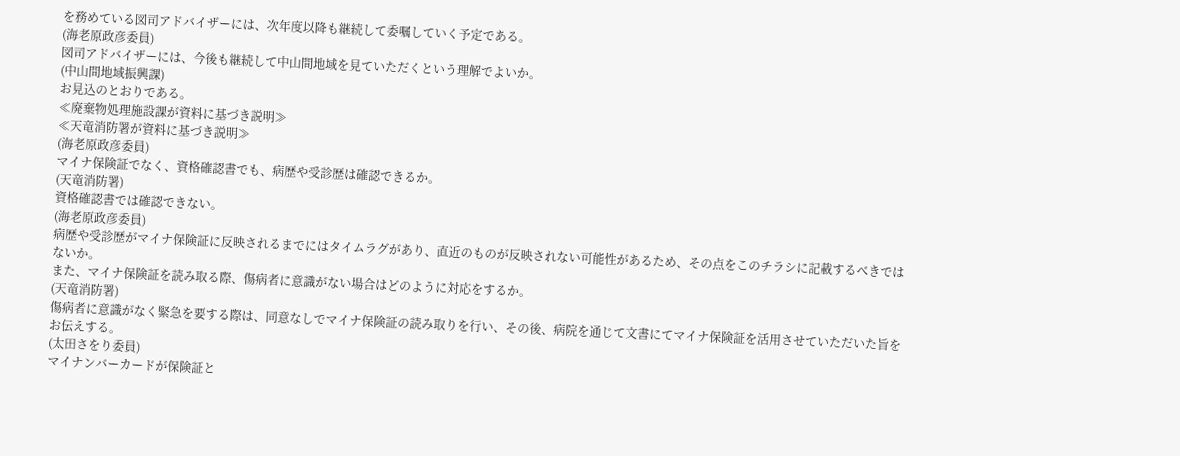を務めている図司アドバイザーには、次年度以降も継続して委嘱していく予定である。
(海老原政彦委員)
図司アドバイザーには、今後も継続して中山間地域を見ていただくという理解でよいか。
(中山間地域振興課)
お見込のとおりである。
≪廃棄物処理施設課が資料に基づき説明≫
≪天竜消防署が資料に基づき説明≫
(海老原政彦委員)
マイナ保険証でなく、資格確認書でも、病歴や受診歴は確認できるか。
(天竜消防署)
資格確認書では確認できない。
(海老原政彦委員)
病歴や受診歴がマイナ保険証に反映されるまでにはタイムラグがあり、直近のものが反映されない可能性があるため、その点をこのチラシに記載するべきではないか。
また、マイナ保険証を読み取る際、傷病者に意識がない場合はどのように対応をするか。
(天竜消防署)
傷病者に意識がなく緊急を要する際は、同意なしでマイナ保険証の読み取りを行い、その後、病院を通じて文書にてマイナ保険証を活用させていただいた旨をお伝えする。
(太田さをり委員)
マイナンバーカードが保険証と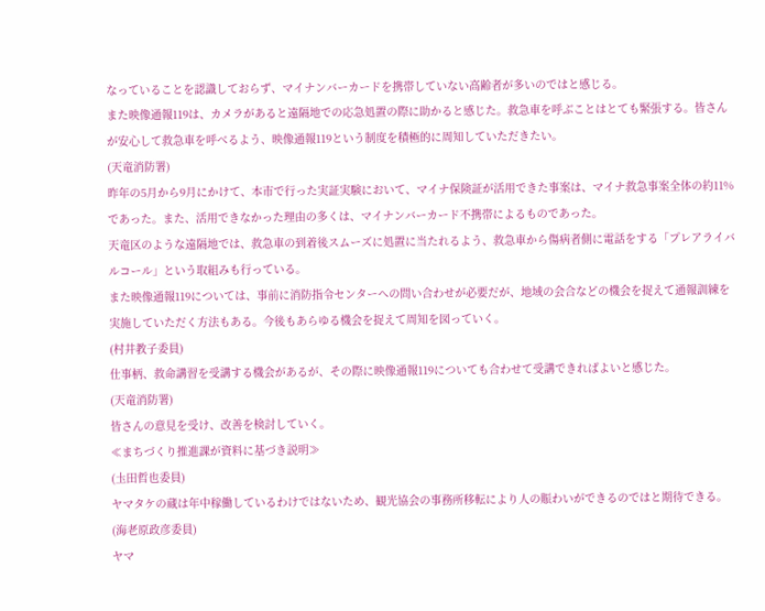なっていることを認識しておらず、マイナンバーカードを携帯していない高齢者が多いのではと感じる。
また映像通報119は、カメラがあると遠隔地での応急処置の際に助かると感じた。救急車を呼ぶことはとても緊張する。皆さんが安心して救急車を呼べるよう、映像通報119という制度を積極的に周知していただきたい。
(天竜消防署)
昨年の5月から9月にかけて、本市で行った実証実験において、マイナ保険証が活用できた事案は、マイナ救急事案全体の約11%であった。また、活用できなかった理由の多くは、マイナンバーカード不携帯によるものであった。
天竜区のような遠隔地では、救急車の到着後スムーズに処置に当たれるよう、救急車から傷病者側に電話をする「プレアライバルコール」という取組みも行っている。
また映像通報119については、事前に消防指令センターへの問い合わせが必要だが、地域の会合などの機会を捉えて通報訓練を実施していただく方法もある。今後もあらゆる機会を捉えて周知を図っていく。
(村井教子委員)
仕事柄、救命講習を受講する機会があるが、その際に映像通報119についても合わせて受講できればよいと感じた。
(天竜消防署)
皆さんの意見を受け、改善を検討していく。
≪まちづくり推進課が資料に基づき説明≫
(圡田哲也委員)
ヤマタケの蔵は年中稼働しているわけではないため、観光協会の事務所移転により人の賑わいができるのではと期待できる。
(海老原政彦委員)
ヤマ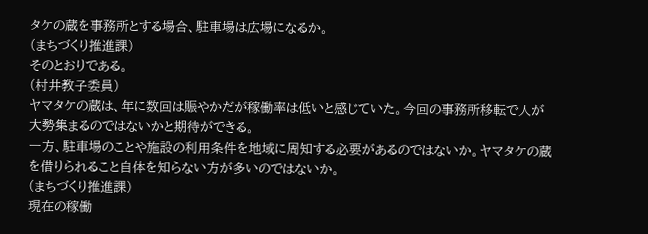タケの蔵を事務所とする場合、駐車場は広場になるか。
(まちづくり推進課)
そのとおりである。
(村井教子委員)
ヤマタケの蔵は、年に数回は賑やかだが稼働率は低いと感じていた。今回の事務所移転で人が大勢集まるのではないかと期待ができる。
一方、駐車場のことや施設の利用条件を地域に周知する必要があるのではないか。ヤマタケの蔵を借りられること自体を知らない方が多いのではないか。
(まちづくり推進課)
現在の稼働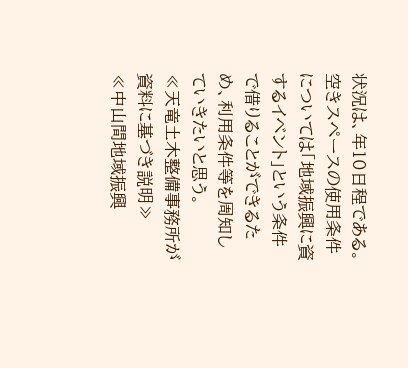状況は、年10日程である。
空きスペースの使用条件については「地域振興に資するイベント」という条件で借りることができるため、利用条件等を周知していきたいと思う。
≪天竜土木整備事務所が資料に基づき説明≫
≪中山間地域振興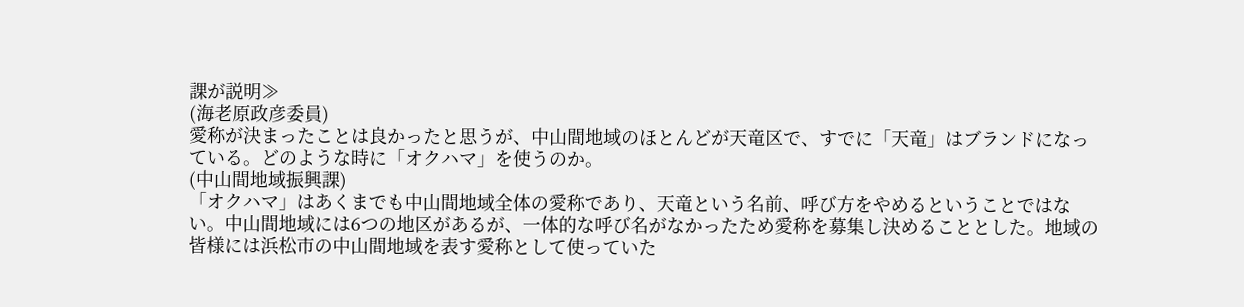課が説明≫
(海老原政彦委員)
愛称が決まったことは良かったと思うが、中山間地域のほとんどが天竜区で、すでに「天竜」はブランドになっている。どのような時に「オクハマ」を使うのか。
(中山間地域振興課)
「オクハマ」はあくまでも中山間地域全体の愛称であり、天竜という名前、呼び方をやめるということではない。中山間地域には6つの地区があるが、一体的な呼び名がなかったため愛称を募集し決めることとした。地域の皆様には浜松市の中山間地域を表す愛称として使っていた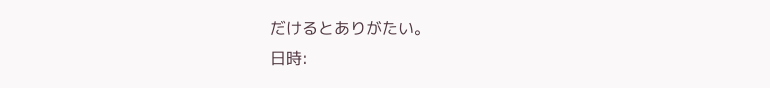だけるとありがたい。
日時: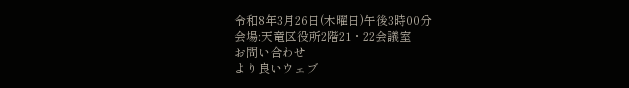令和8年3月26日(木曜日)午後3時00分
会場:天竜区役所2階21・22会議室
お問い合わせ
より良いウェブ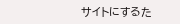サイトにするた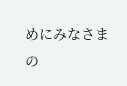めにみなさまの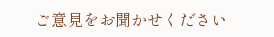ご意見をお聞かせください